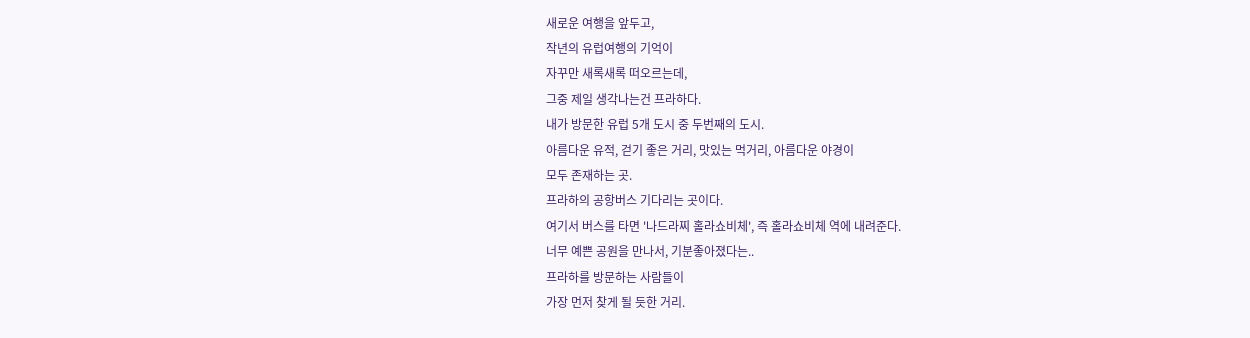새로운 여행을 앞두고,
작년의 유럽여행의 기억이
자꾸만 새록새록 떠오르는데,
그중 제일 생각나는건 프라하다.
내가 방문한 유럽 5개 도시 중 두번째의 도시.
아름다운 유적, 걷기 좋은 거리, 맛있는 먹거리, 아름다운 야경이
모두 존재하는 곳.
프라하의 공항버스 기다리는 곳이다.
여기서 버스를 타면 '나드라찌 홀라쇼비체', 즉 홀라쇼비체 역에 내려준다.
너무 예쁜 공원을 만나서, 기분좋아졌다는..
프라하를 방문하는 사람들이
가장 먼저 찾게 될 듯한 거리.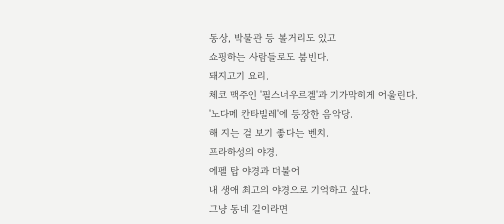동상, 박물관 등 볼거리도 있고
쇼핑하는 사람들로도 붐빈다.
돼지고기 요리.
체코 맥주인 '필스너우르겔'과 기가막히게 어울린다.
'노다메 칸타빌레'에 등장한 음악당.
해 지는 걸 보기 좋다는 벤치.
프라하성의 야경.
에펠 탑 야경과 더불어
내 생애 최고의 야경으로 기억하고 싶다.
그냥 동네 길이라면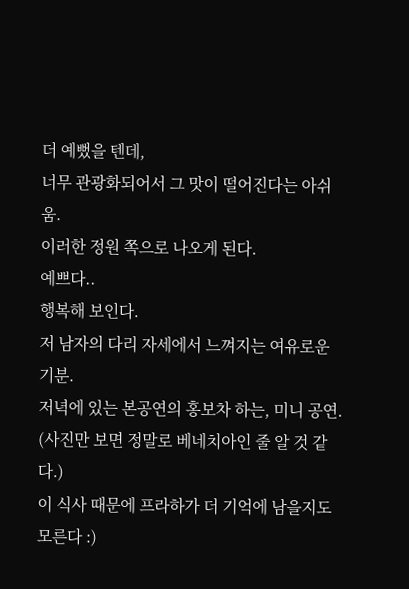더 예뻤을 텐데,
너무 관광화되어서 그 맛이 떨어진다는 아쉬움.
이러한 정원 쪽으로 나오게 된다.
예쁘다..
행복해 보인다.
저 남자의 다리 자세에서 느껴지는 여유로운 기분.
저녁에 있는 본공연의 홍보차 하는, 미니 공연.
(사진만 보면 정말로 베네치아인 줄 알 것 같다.)
이 식사 때문에 프라하가 더 기억에 남을지도 모른다 :)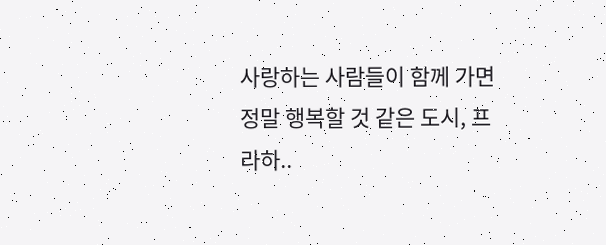사랑하는 사람들이 함께 가면
정말 행복할 것 같은 도시, 프라하..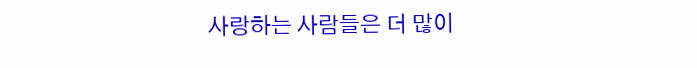사랑하는 사람들은 더 많이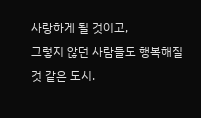사랑하게 될 것이고,
그렇지 않던 사람들도 행복해질 것 같은 도시.